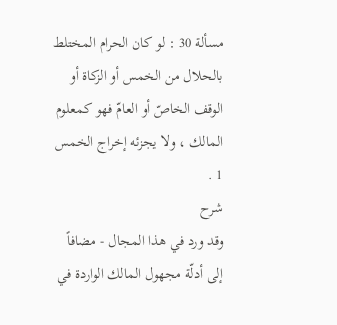مسألة 30 : لو كان الحرام المختلط بالحلال من الخمس أو الزكاة أو الوقف الخاصّ أو العامّ فهو كمعلوم المالك ، ولا يجزئه إخراج الخمس 1 .
شرح
وقد ورد في هذا المجال - مضافاً إلى أدلّة مجهول المالك الواردة في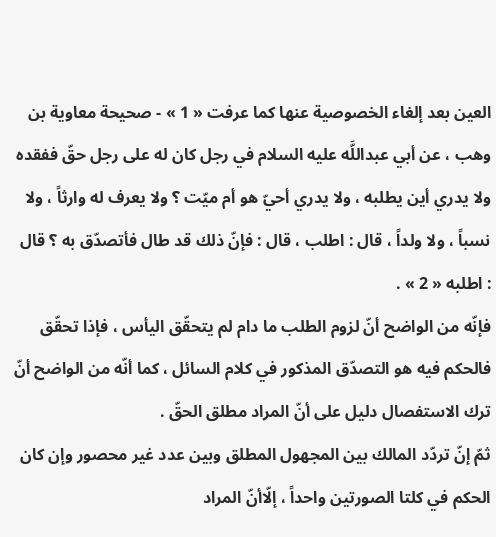العين بعد إلغاء الخصوصية عنها كما عرفت « 1 » - صحيحة معاوية بن وهب ، عن أبي عبداللَّه عليه السلام في رجل كان له على رجل حقّ ففقده ولا يدري أين يطلبه ، ولا يدري أحيّ هو أم ميّت ؟ ولا يعرف له وارثاً ، ولا نسباً ، ولا ولداً ، قال : اطلب ، قال : فإنّ ذلك قد طال فأتصدّق به ؟ قال : اطلبه « 2 » .
فإنّه من الواضح أنّ لزوم الطلب ما دام لم يتحقّق اليأس ، فإذا تحقّق فالحكم فيه هو التصدّق المذكور في كلام السائل ، كما أنّه من الواضح أنّ ترك الاستفصال دليل على أنّ المراد مطلق الحقّ .
ثمّ إنّ تردّد المالك بين المجهول المطلق وبين عدد غير محصور وإن كان الحكم في كلتا الصورتين واحداً ، إلّاأنّ المراد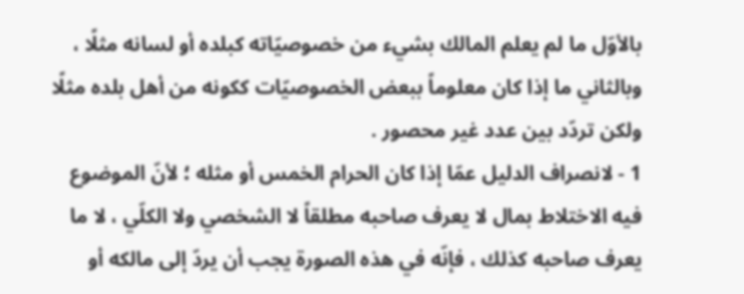بالأوّل ما لم يعلم المالك بشيء من خصوصيّاته كبلده أو لسانه مثلًا ، وبالثاني ما إذا كان معلوماً ببعض الخصوصيّات ككونه من أهل بلده مثلًا ولكن تردّد بين عدد غير محصور .
1 - لانصراف الدليل عمّا إذا كان الحرام الخمس أو مثله ؛ لأنّ الموضوع فيه الاختلاط بمال لا يعرف صاحبه مطلقاً لا الشخصي ولا الكلّي ، لا ما يعرف صاحبه كذلك ، فإنّه في هذه الصورة يجب أن يردّ إلى مالكه أو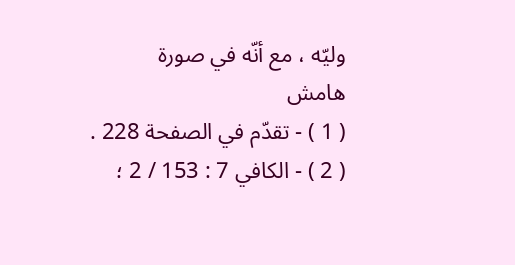وليّه ، مع أنّه في صورة
هامش
( 1 ) - تقدّم في الصفحة 228 .
( 2 ) - الكافي 7 : 153 / 2 ؛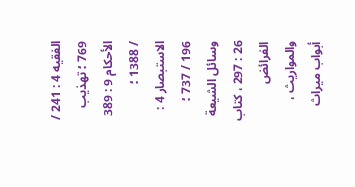الفقيه 4 : 241 / 769 ؛ تهذيب الأحكام 9 : 389 / 1388 ؛ الاستبصار 4 : 196 / 737 ؛ وسائل الشيعة 26 : 297 ، كتاب الفرائض والمواريث ، أبواب ميراث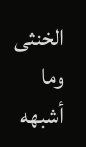الخنثى وما أشبهه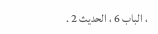، الباب 6 ، الحديث 2 .